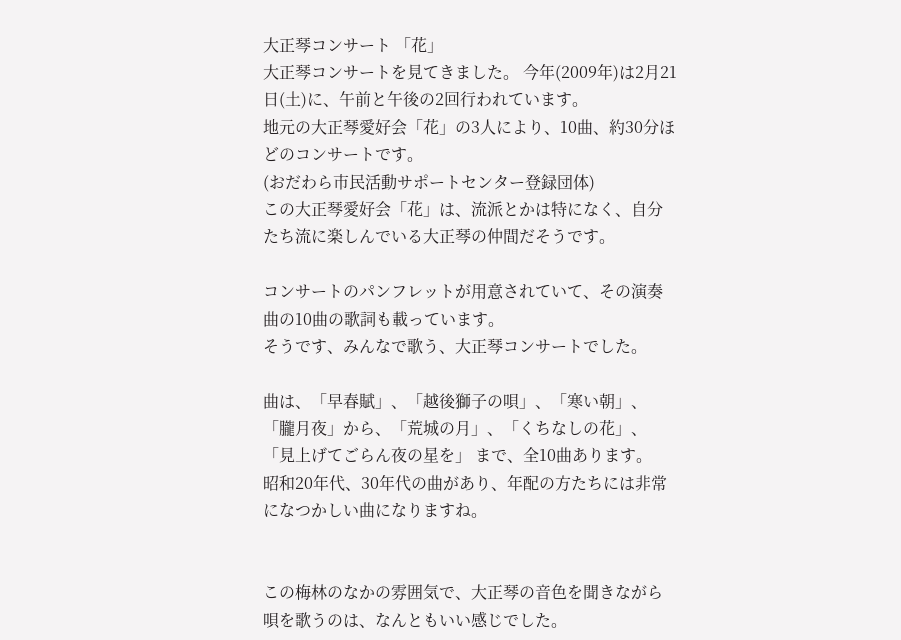大正琴コンサート 「花」
大正琴コンサートを見てきました。 今年(2009年)は2月21日(土)に、午前と午後の2回行われています。
地元の大正琴愛好会「花」の3人により、10曲、約30分ほどのコンサートです。
(おだわら市民活動サポートセンター登録団体)
この大正琴愛好会「花」は、流派とかは特になく、自分たち流に楽しんでいる大正琴の仲間だそうです。

コンサートのパンフレットが用意されていて、その演奏曲の10曲の歌詞も載っています。
そうです、みんなで歌う、大正琴コンサートでした。

曲は、「早春賦」、「越後獅子の唄」、「寒い朝」、「朧月夜」から、「荒城の月」、「くちなしの花」、「見上げてごらん夜の星を」 まで、全10曲あります。
昭和20年代、30年代の曲があり、年配の方たちには非常になつかしい曲になりますね。


この梅林のなかの雰囲気で、大正琴の音色を聞きながら唄を歌うのは、なんともいい感じでした。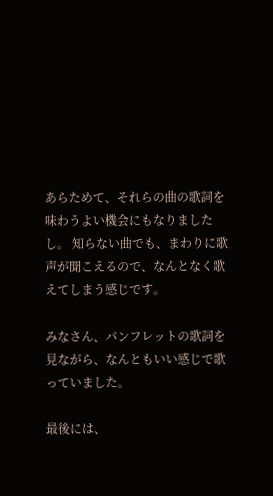あらためて、それらの曲の歌詞を味わうよい機会にもなりましたし。 知らない曲でも、まわりに歌声が聞こえるので、なんとなく歌えてしまう感じです。

みなさん、パンフレットの歌詞を見ながら、なんともいい感じで歌っていました。

最後には、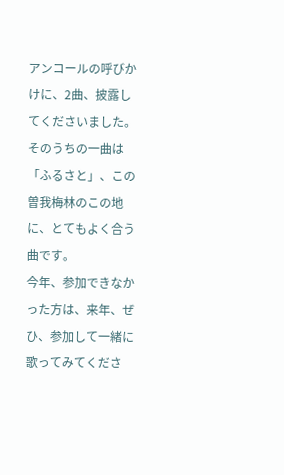アンコールの呼びかけに、2曲、披露してくださいました。 そのうちの一曲は「ふるさと」、この曽我梅林のこの地に、とてもよく合う曲です。
今年、参加できなかった方は、来年、ぜひ、参加して一緒に歌ってみてくださ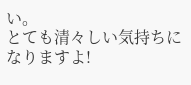い。
とても清々しい気持ちになりますよ!